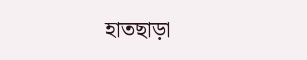হাতছাড়া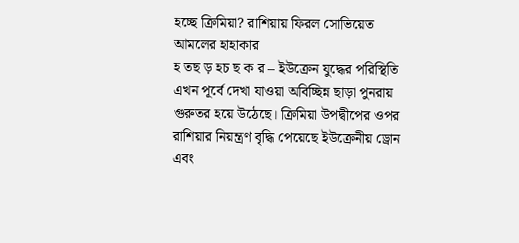হচ্ছে ক্রিমিয়া? রাশিয়ায় ফিরল সোভিয়েত আমলের হাহাকার
হ তছ ড় হচ ছ ক র – ইউক্রেন যুদ্ধের পরিস্থিতি এখন পূর্বে দেখা যাওয়া অবিচ্ছিন্ন ছাড়া পুনরায় গুরুতর হয়ে উঠেছে। ক্রিমিয়া উপদ্বীপের ওপর রাশিয়ার নিয়ন্ত্রণ বৃদ্ধি পেয়েছে ইউক্রেনীয় ড্রোন এবং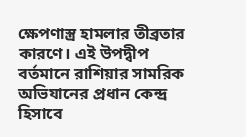ক্ষেপণাস্ত্র হামলার তীব্রতার কারণে। এই উপদ্বীপ বর্তমানে রাশিয়ার সামরিক অভিযানের প্রধান কেন্দ্র হিসাবে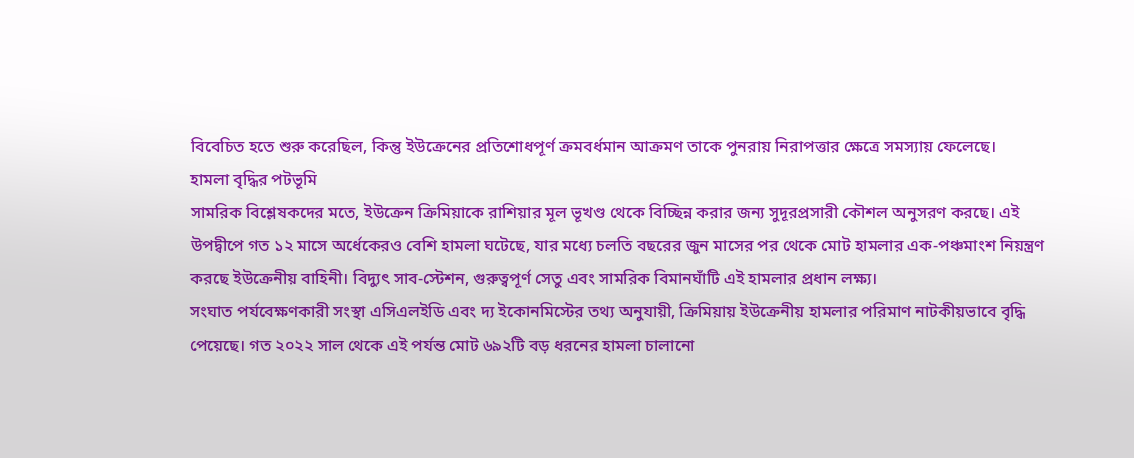বিবেচিত হতে শুরু করেছিল, কিন্তু ইউক্রেনের প্রতিশোধপূর্ণ ক্রমবর্ধমান আক্রমণ তাকে পুনরায় নিরাপত্তার ক্ষেত্রে সমস্যায় ফেলেছে।
হামলা বৃদ্ধির পটভূমি
সামরিক বিশ্লেষকদের মতে, ইউক্রেন ক্রিমিয়াকে রাশিয়ার মূল ভূখণ্ড থেকে বিচ্ছিন্ন করার জন্য সুদূরপ্রসারী কৌশল অনুসরণ করছে। এই উপদ্বীপে গত ১২ মাসে অর্ধেকেরও বেশি হামলা ঘটেছে, যার মধ্যে চলতি বছরের জুন মাসের পর থেকে মোট হামলার এক-পঞ্চমাংশ নিয়ন্ত্রণ করছে ইউক্রেনীয় বাহিনী। বিদ্যুৎ সাব-স্টেশন, গুরুত্বপূর্ণ সেতু এবং সামরিক বিমানঘাঁটি এই হামলার প্রধান লক্ষ্য।
সংঘাত পর্যবেক্ষণকারী সংস্থা এসিএলইডি এবং দ্য ইকোনমিস্টের তথ্য অনুযায়ী, ক্রিমিয়ায় ইউক্রেনীয় হামলার পরিমাণ নাটকীয়ভাবে বৃদ্ধি পেয়েছে। গত ২০২২ সাল থেকে এই পর্যন্ত মোট ৬৯২টি বড় ধরনের হামলা চালানো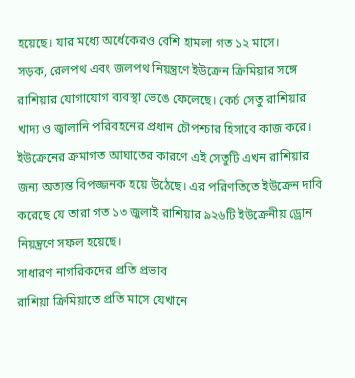হয়েছে। যার মধ্যে অর্ধেকেরও বেশি হামলা গত ১২ মাসে।
সড়ক, রেলপথ এবং জলপথ নিয়ন্ত্রণে ইউক্রেন ক্রিমিয়ার সঙ্গে রাশিয়ার যোগাযোগ ব্যবস্থা ভেঙে ফেলেছে। কের্চ সেতু রাশিয়ার খাদ্য ও জ্বালানি পরিবহনের প্রধান চৌপশ্চার হিসাবে কাজ করে। ইউক্রেনের ক্রমাগত আঘাতের কারণে এই সেতুটি এখন রাশিয়ার জন্য অত্যন্ত বিপজ্জনক হয়ে উঠেছে। এর পরিণতিতে ইউক্রেন দাবি করেছে যে তারা গত ১৩ জুলাই রাশিয়ার ৯২৬টি ইউক্রেনীয় ড্রোন নিয়ন্ত্রণে সফল হয়েছে।
সাধারণ নাগরিকদের প্রতি প্রভাব
রাশিয়া ক্রিমিয়াতে প্রতি মাসে যেখানে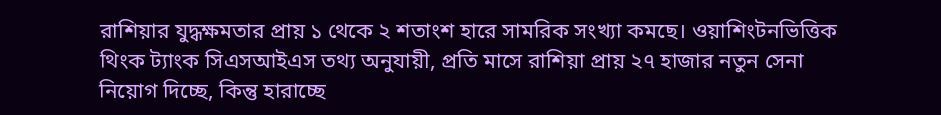রাশিয়ার যুদ্ধক্ষমতার প্রায় ১ থেকে ২ শতাংশ হারে সামরিক সংখ্যা কমছে। ওয়াশিংটনভিত্তিক থিংক ট্যাংক সিএসআইএস তথ্য অনুযায়ী, প্রতি মাসে রাশিয়া প্রায় ২৭ হাজার নতুন সেনা নিয়োগ দিচ্ছে, কিন্তু হারাচ্ছে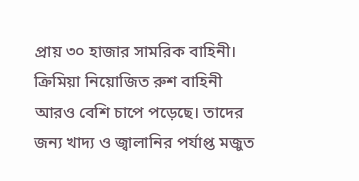প্রায় ৩০ হাজার সামরিক বাহিনী। ক্রিমিয়া নিয়োজিত রুশ বাহিনী আরও বেশি চাপে পড়েছে। তাদের জন্য খাদ্য ও জ্বালানির পর্যাপ্ত মজুত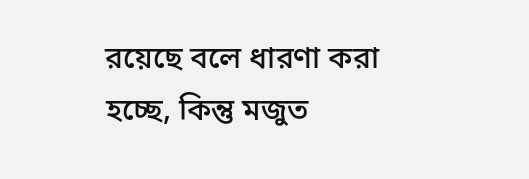রয়েছে বলে ধারণা করা হচ্ছে, কিন্তু মজুত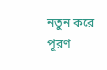নতুন করে পূরণ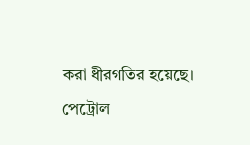করা ধীরগতির হয়েছে।
পেট্রোল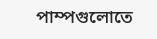পাম্পগুলোতে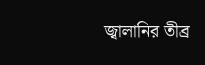জ্বালানির তীব্র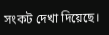সংকট দেখা দিয়েছে।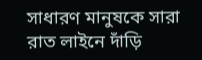সাধারণ মানুষকে সারা রাত লাইনে দাঁড়ি